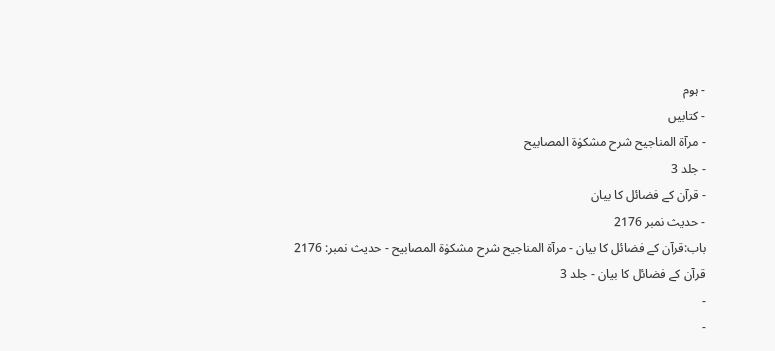- ہوم
- کتابیں
- مرآۃ المناجیح شرح مشکوٰۃ المصابیح
- جلد 3
- قرآن کے فضائل کا بیان
- حدیث نمبر 2176
باب:قرآن کے فضائل کا بیان - مرآۃ المناجیح شرح مشکوٰۃ المصابیح - حدیث نمبر: 2176
قرآن کے فضائل کا بیان - جلد 3
-
-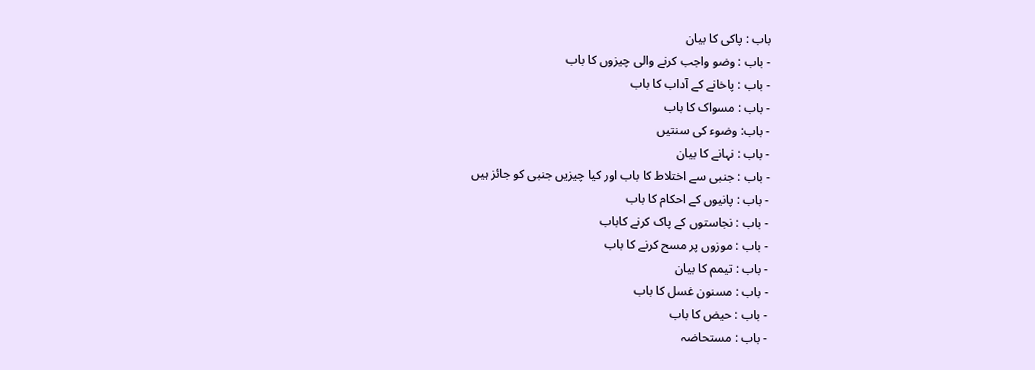باب : پاکی کا بیان
- باب : وضو واجب کرنے والی چیزوں کا باب
- باب : پاخانے کے آداب کا باب
- باب : مسواک کا باب
- باب: وضوء کی سنتیں
- باب : نہانے کا بیان
- باب : جنبی سے اختلاط کا باب اور کیا چیزیں جنبی کو جائز ہیں
- باب : پانیوں کے احکام کا باب
- باب : نجاستوں کے پاک کرنے کاباب
- باب : موزوں پر مسح کرنے کا باب
- باب : تیمم کا بیان
- باب : مسنون غسل کا باب
- باب : حیض کا باب
- باب : مستحاضہ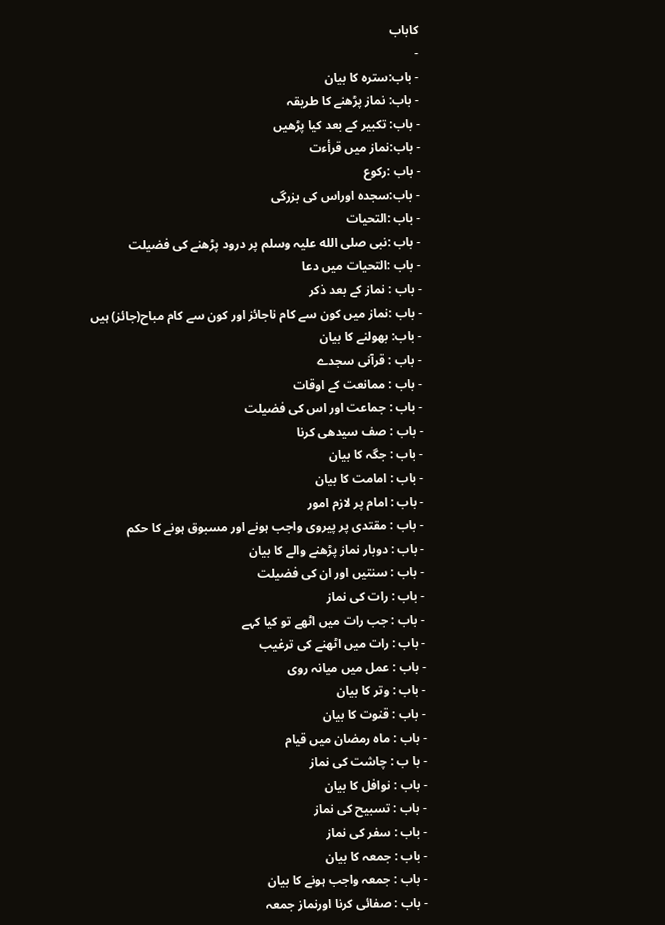کاباب
-
- باب:سترہ کا بیان
- باب: نماز پڑھنے کا طریقہ
- باب: تکبیر کے بعد کیا پڑھیں
- باب:نماز میں قرأءت
- باب :رکوع
- باب:سجدہ اوراس کی بزرگی
- باب :التحیات
- باب :نبی صلی الله علیہ وسلم پر درود پڑھنے کی فضیلت
- باب :التحیات میں دعا
- باب : نماز کے بعد ذکر
- باب :نماز میں کون سے کام ناجائز اور کون سے کام مباح(جائز) ہیں
- باب: بھولنے کا بیان
- باب : قرآنی سجدے
- باب : ممانعت کے اوقات
- باب : جماعت اور اس کی فضیلت
- باب : صف سیدھی کرنا
- باب : جگہ کا بیان
- باب : امامت کا بیان
- باب : امام پر لازم امور
- باب : مقتدی پر پیروی واجب ہونے اور مسبوق ہونے كا حکم
- باب : دوبار نماز پڑھنے والے کا بیان
- باب : سنتیں اور ان کی فضیلت
- باب : رات کی نماز
- باب : جب رات میں اٹھے تو کیا کہے
- باب : رات میں اٹھنے کی ترغیب
- باب : عمل میں میانہ روی
- باب : وتر کا بیان
- باب : قنوت کا بیان
- باب : ماہ رمضان میں قیام
- با ب : چاشت کی نماز
- باب : نوافل کا بیان
- باب : تسبیح کی نماز
- باب : سفر کی نماز
- باب : جمعہ کا بیان
- باب : جمعہ واجب ہونے کا بیان
- باب : صفائی کرنا اورنماز جمعہ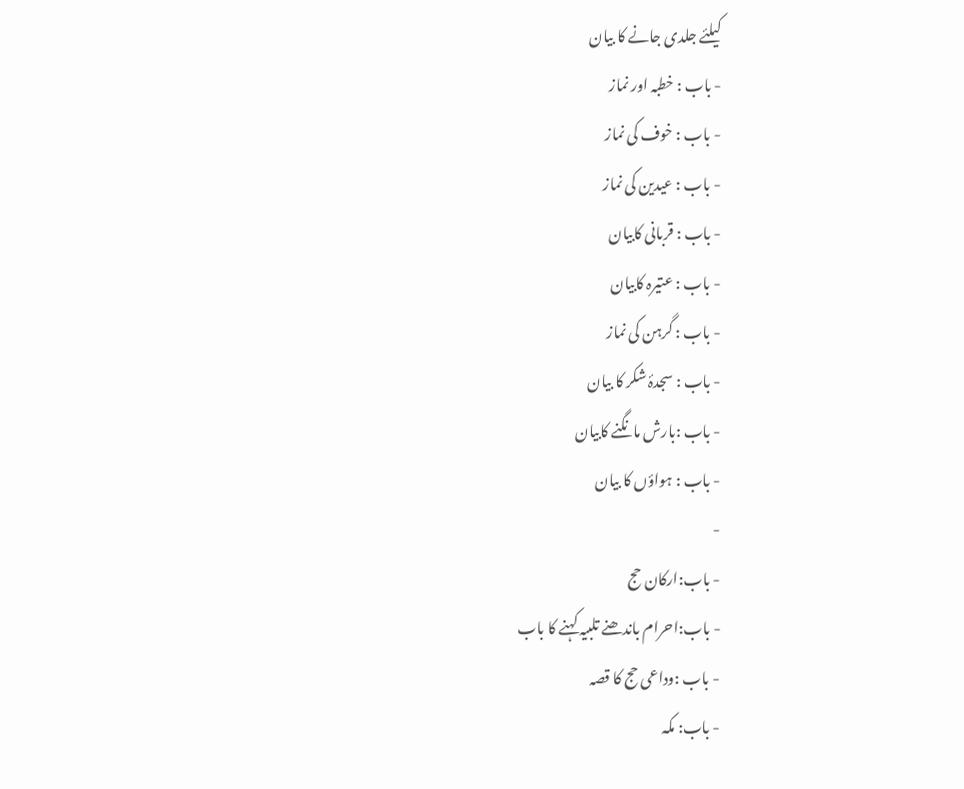کیلئے جلدی جانے کا بیان
- باب : خطبہ اور نماز
- باب : خوف کی نماز
- باب : عیدین کی نماز
- باب : قربانی کابيان
- باب : عتیرہ کابیان
- باب : گرہن کی نماز
- باب : سجدۂ شکر کا بیان
- باب :بارش مانگنے کابیان
- باب : ہواؤں کا بیان
-
- باب:ارکان حج
- باب:احرام باندھنے تلبیہ کہنے کا باب
- باب :وداعی حج کا قصہ
- باب: مکہ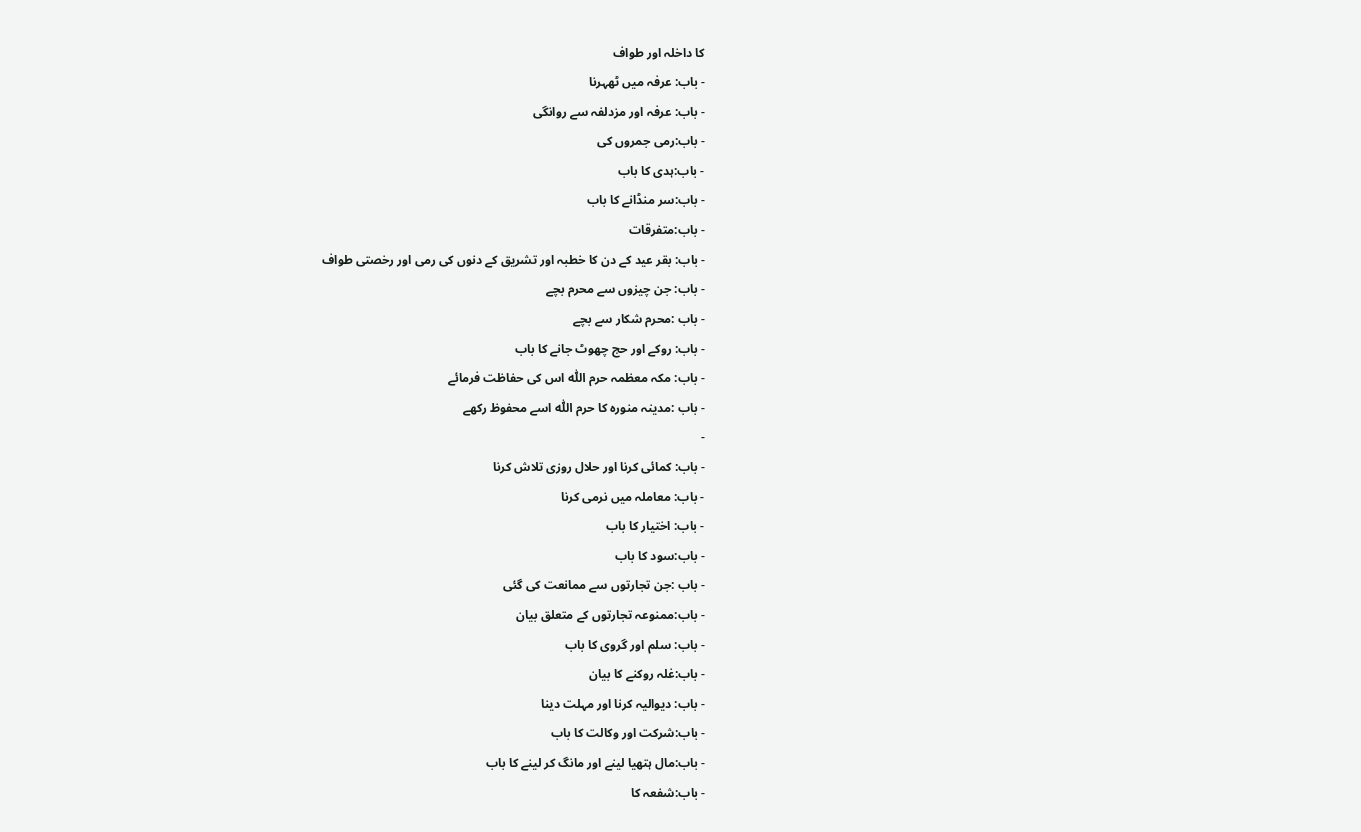کا داخلہ اور طواف
- باب: عرفہ میں ٹھہرنا
- باب: عرفہ اور مزدلفہ سے روانگی
- باب:رمی جمروں کی
- باب:ہدی کا باب
- باب:سر منڈانے کا باب
- باب:متفرقات
- باب: بقر عید کے دن کا خطبہ اور تشریق کے دنوں کی رمی اور رخصتی طواف
- باب: جن چیزوں سے محرم بچے
- باب :محرم شکار سے بچے
- باب: روکے اور حج چھوٹ جانے کا باب
- باب: مکہ معظمہ حرم اللّٰه اس کی حفاظت فرمائے
- باب :مدینہ منورہ کا حرم اللّٰہ اسے محفوظ رکھے
-
- باب: کمائی کرنا اور حلال روزی تلاش کرنا
- باب: معاملہ میں نرمی کرنا
- باب: اختیار کا باب
- باب:سود کا باب
- باب :جن تجارتوں سے ممانعت کی گئی
- باب:ممنوعہ تجارتوں کے متعلق بیان
- باب: سلم اور گروی کا باب
- باب:غلہ روکنے کا بیان
- باب: دیوالیہ کرنا اور مہلت دینا
- باب:شرکت اور وکالت کا باب
- باب:مال ہتھیا لینے اور مانگ کر لینے کا باب
- باب:شفعہ کا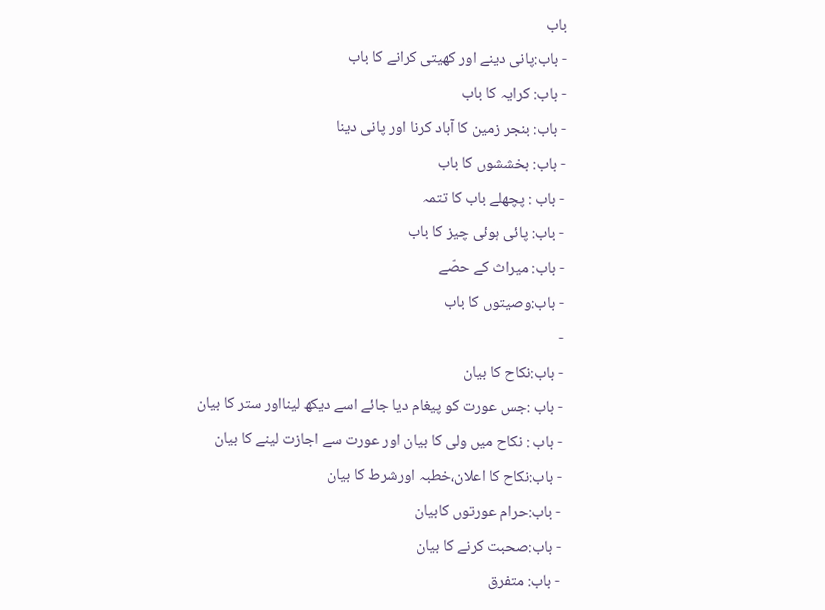باب
- باب:پانی دینے اور کھیتی کرانے کا باب
- باب: کرایہ کا باب
- باب: بنجر زمین کا آباد کرنا اور پانی دینا
- باب: بخششوں کا باب
- باب : پچھلے باب کا تتمہ
- باب: پائی ہوئی چیز کا باب
- باب: میراث کے حصّے
- باب:وصیتوں کا باب
-
- باب:نکاح کا بیان
- باب :جس عورت کو پیغام دیا جائے اسے دیکھ لینااور ستر کا بیان
- باب : نکاح میں ولی کا بیان اور عورت سے اجازت لینے کا بیان
- باب:نکاح کا اعلان،خطبہ اورشرط کا بیان
- باب:حرام عورتوں کابیان
- باب:صحبت کرنے کا بیان
- باب: متفرق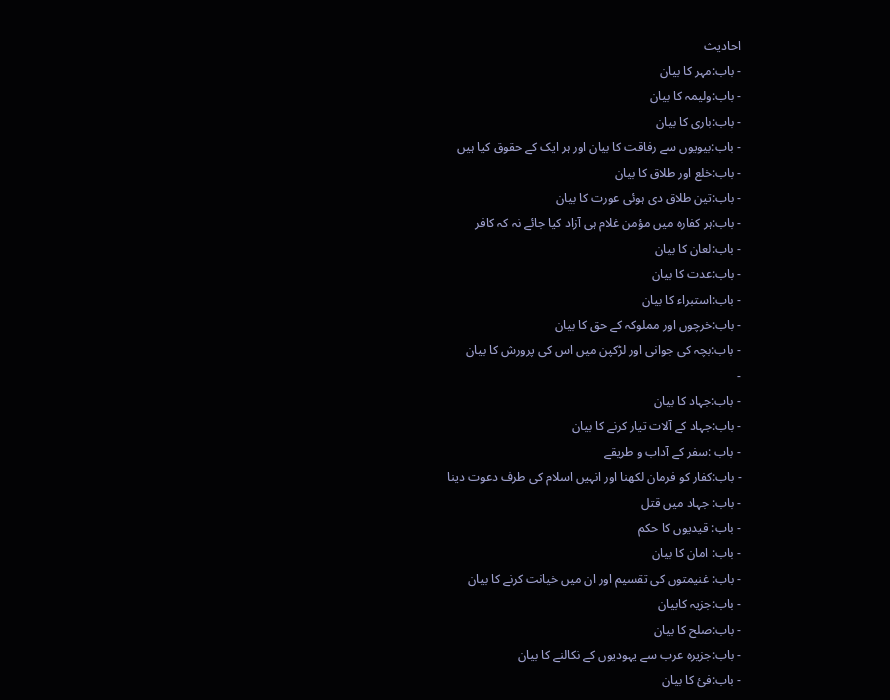احادیث
- باب:مہر کا بیان
- باب:ولیمہ کا بیان
- باب:باری کا بیان
- باب:بیویوں سے رفاقت کا بیان اور ہر ایک کے حقوق کیا ہیں
- باب:خلع اور طلاق کا بیان
- باب:تین طلاق دی ہوئی عورت کا بیان
- باب:ہر کفارہ میں مؤمن غلام ہی آزاد کیا جائے نہ کہ کافر
- باب:لعان کا بیان
- باب:عدت کا بیان
- باب:استبراء کا بیان
- باب:خرچوں اور مملوکہ کے حق کا بیان
- باب:بچہ کی جوانی اور لڑکپن میں اس کی پرورش کا بیان
-
- باب:جہاد کا بیان
- باب:جہاد کے آلات تیار کرنے کا بیان
- باب :سفر کے آداب و طریقے
- باب:کفار کو فرمان لکھنا اور انہیں اسلام کی طرف دعوت دینا
- باب: جہاد میں قتل
- باب: قیدیوں کا حکم
- باب: امان کا بیان
- باب: غنیمتوں کی تقسیم اور ان میں خیانت کرنے کا بیان
- باب:جزیہ کابیان
- باب:صلح کا بیان
- باب:جزیرہ عرب سے یہودیوں کے نکالنے کا بیان
- باب:فئ کا بیان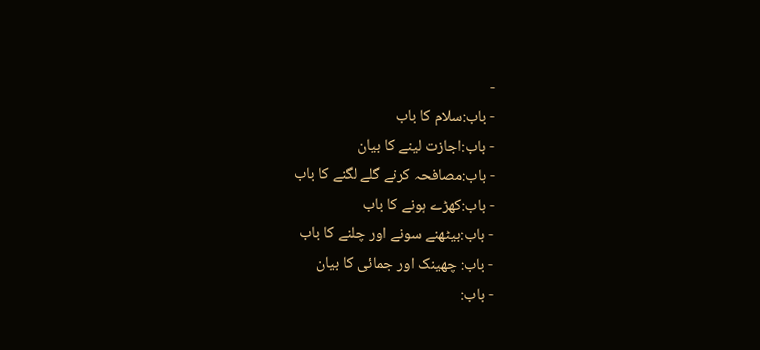-
- باب:سلام کا باب
- باب:اجازت لینے کا بیان
- باب:مصافحہ کرنے گلے لگنے کا باب
- باب:کھڑے ہونے کا باب
- باب:بیٹھنے سونے اور چلنے کا باب
- باب: چھینک اور جمائی کا بیان
- باب: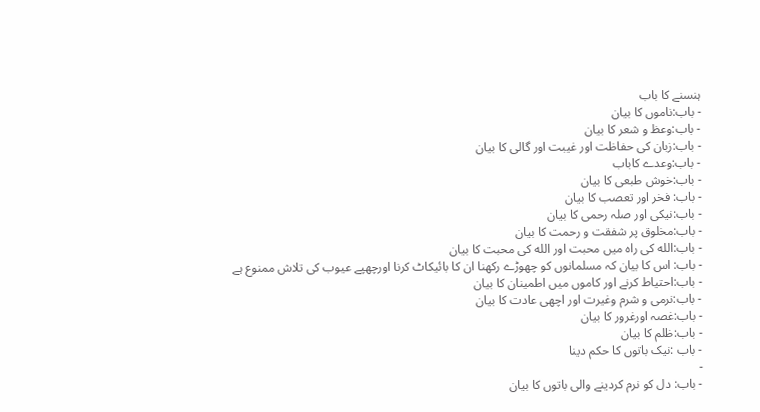ہنسنے کا باب
- باب:ناموں کا بیان
- باب:وعظ و شعر کا بیان
- باب:زبان کی حفاظت اور غیبت اور گالی کا بیان
- باب:وعدے کاباب
- باب:خوش طبعی کا بیان
- باب: فخر اور تعصب کا بیان
- باب:نیکی اور صلہ رحمی کا بیان
- باب:مخلوق پر شفقت و رحمت کا بیان
- باب:الله کی راہ میں محبت اور الله کی محبت کا بیان
- باب: اس کا بیان کہ مسلمانوں کو چھوڑے رکھنا ان کا بائیکاٹ کرنا اورچھپے عیوب کی تلاش ممنوع ہے
- باب:احتیاط کرنے اور کاموں میں اطمینان کا بیان
- باب:نرمی و شرم وغیرت اور اچھی عادت کا بیان
- باب:غصہ اورغرور کا بیان
- باب:ظلم کا بیان
- باب :نیک باتوں کا حکم دینا
-
- باب: دل کو نرم کردینے والی باتوں کا بیان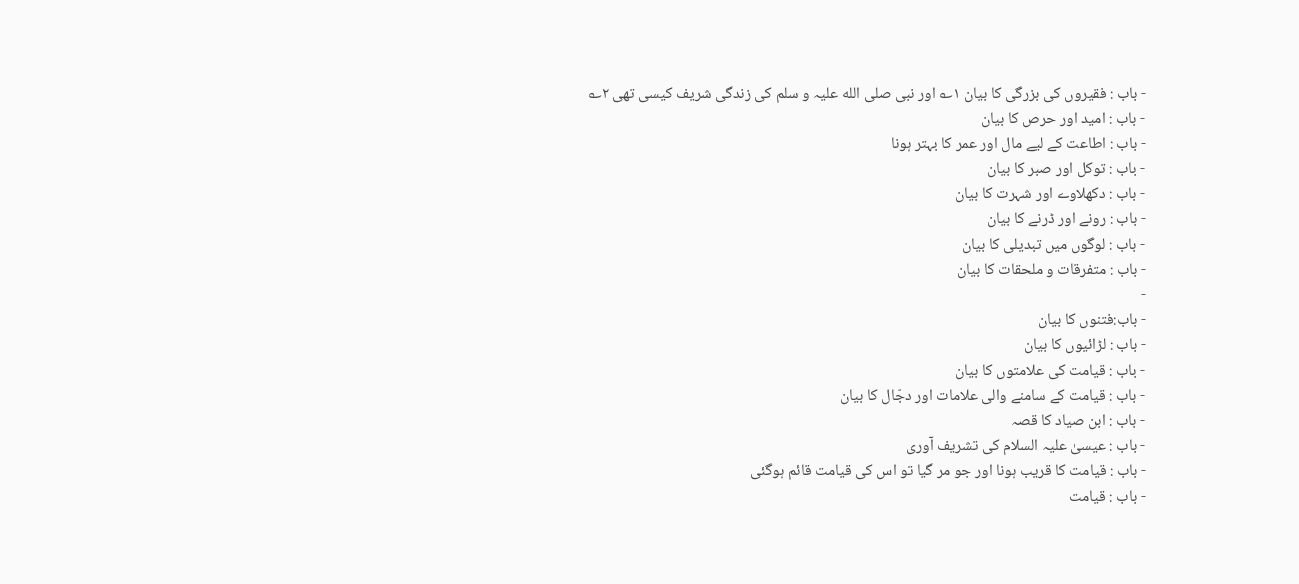- باب : فقیروں کی بزرگی کا بیان ۱؎ اور نبی صلی الله علیہ و سلم کی زندگی شریف کیسی تھی ۲؎
- باب : امید اور حرص کا بیان
- باب : اطاعت کے لیے مال اور عمر کا بہتر ہونا
- باب : توکل اور صبر کا بیان
- باب : دکھلاوے اور شہرت کا بیان
- باب : رونے اور ڈرنے کا بیان
- باب : لوگوں میں تبدیلی کا بیان
- باب : متفرقات و ملحقات کا بیان
-
- باب:فتنوں کا بیان
- باب : لڑائیوں کا بیان
- باب : قیامت کی علامتوں کا بیان
- باب : قیامت کے سامنے والی علامات اور دجّال کا بیان
- باب : ابن صیاد کا قصہ
- باب : عیسیٰ علیہ السلام کی تشریف آوری
- باب : قیامت کا قریب ہونا اور جو مر گیا تو اس کی قیامت قائم ہوگئی
- باب : قیامت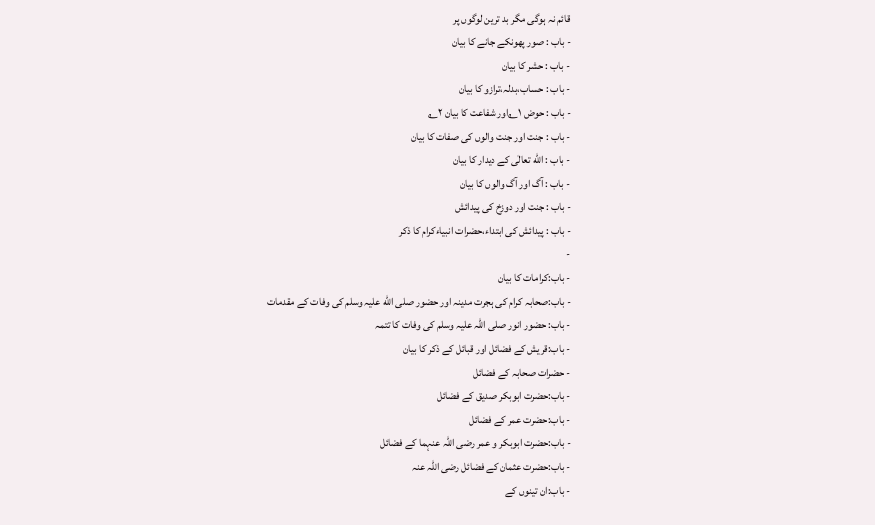قائم نہ ہوگی مگر بد ترین لوگوں پر
- باب : صور پھونکے جانے کا بیان
- باب : حشر کا بیان
- باب : حساب،بدلہ،ترازو کا بیان
- باب : حوض ۱؎اور شفاعت کا بیان ۲؎
- باب : جنت اور جنت والوں کی صفات کا بیان
- باب : الله تعالٰی کے دیدار کا بیان
- باب : آگ اور آگ والوں کا بیان
- باب : جنت اور دوزخ کی پیدائش
- باب : پیدائش کی ابتداء،حضرات انبیاءکرام کا ذکر
-
- باب:کرامات کا بیان
- باب:صحابہ کرام کی ہجرت مدینہ اور حضور صلی الله علیہ وسلم کی وفات کے مقدمات
- باب: حضور انور صلی اللہ علیہ وسلم کی وفات کا تتمہ
- باب:قریش کے فضائل اور قبائل کے ذکر کا بیان
- حضرات صحابہ کے فضائل
- باب:حضرت ابوبکر صدیق کے فضائل
- باب:حضرت عمر کے فضائل
- باب:حضرت ابوبکر و عمر رضی اللہ عنہما کے فضائل
- باب:حضرت عثمان کے فضائل رضی اللہ عنہ
- باب:ان تینوں کے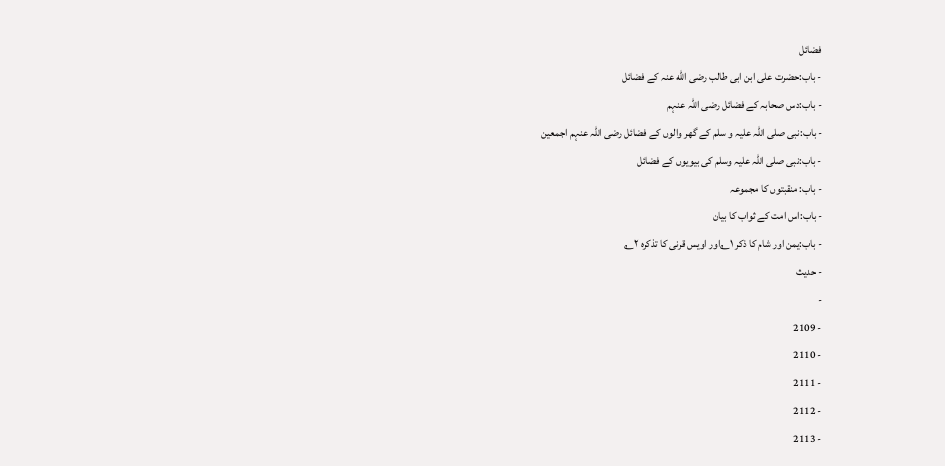فضائل
- باب:حضرت علی ابن ابی طالب رضی الله عنہ کے فضائل
- باب:دس صحابہ کے فضائل رضی اللہ عنہم
- باب:نبی صلی اللہ علیہ و سلم کے گھر والوں کے فضائل رضی اللہ عنہم اجمعین
- باب:نبی صلی اللہ علیہ وسلم کی بیویوں کے فضائل
- باب: منقبتوں کا مجموعہ
- باب:اس امت کے ثواب کا بیان
- باب:یمن اور شام کا ذکر ۱؎اور اویس قرنی کا تذکرہ ۲؎
- حدیث
-
- 2109
- 2110
- 2111
- 2112
- 2113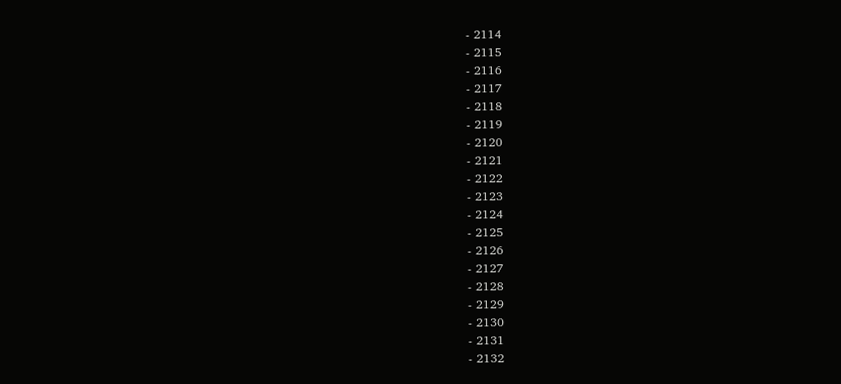- 2114
- 2115
- 2116
- 2117
- 2118
- 2119
- 2120
- 2121
- 2122
- 2123
- 2124
- 2125
- 2126
- 2127
- 2128
- 2129
- 2130
- 2131
- 2132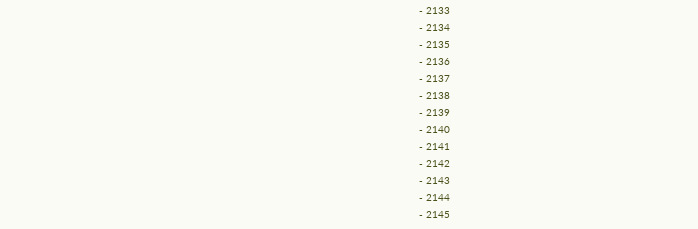- 2133
- 2134
- 2135
- 2136
- 2137
- 2138
- 2139
- 2140
- 2141
- 2142
- 2143
- 2144
- 2145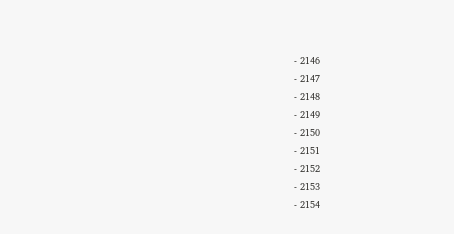- 2146
- 2147
- 2148
- 2149
- 2150
- 2151
- 2152
- 2153
- 2154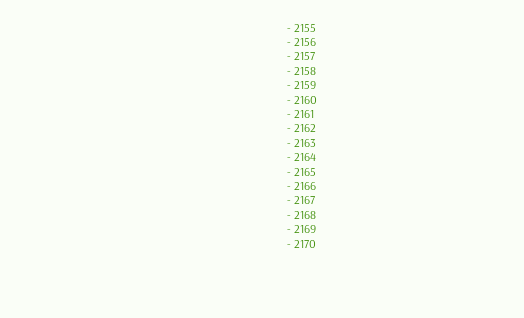- 2155
- 2156
- 2157
- 2158
- 2159
- 2160
- 2161
- 2162
- 2163
- 2164
- 2165
- 2166
- 2167
- 2168
- 2169
- 2170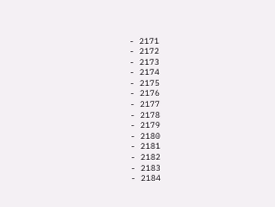- 2171
- 2172
- 2173
- 2174
- 2175
- 2176
- 2177
- 2178
- 2179
- 2180
- 2181
- 2182
- 2183
- 2184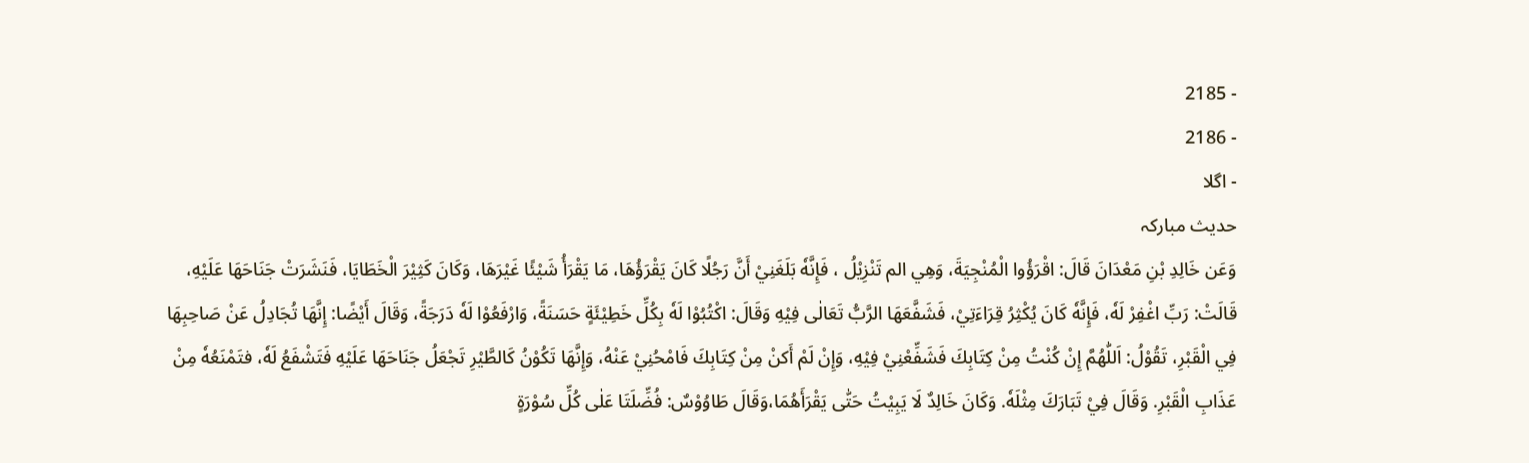- 2185
- 2186
- اگلا
حدیث مبارکہ
وَعَن خَالِدِ بْنِ مَعْدَانَ قَالَ: اقْرَؤُوا الْمُنْجِيَةَ، وَهِي الم تَنْزِيْلُ ، فَإِنَّهٗ بَلَغَنِيْ أَنَّ رَجُلًا كَانَ يَقْرَؤُهَا، مَا يَقْرَأُ شَيْئًا غَيْرَهَا، وَكَانَ كَثِيْرَ الْخَطَايَا، فَنَشَرَتْ جَنَاحَهَا عَلَيْهِ، قَالَتْ: رَبِّ اغْفِرْ لَهٗ، فَإِنَّهٗ كَانَ يُكْثِرُ قِرَاءَتِيْ، فَشَفَّعَهَا الرَّبُّ تَعَالٰى فِيْهِ وَقَالَ: اكْتُبُوْا لَهٗ بِكُلِّ خَطِيْئَةٍ حَسَنَةً، وَارْفَعُوْا لَهٗ دَرَجَةً، وَقَالَ أَيْضًا: إِنَّهَا تُجَادِلُ عَنْ صَاحِبِهَا فِي الْقَبْرِ، تَقُوْلُ: اَللّٰهُمَّ إِنْ كُنْتُ مِنْ كِتَابِكَ فَشَفِّعْنِيْ فِيْهِ، وَإِنْ لَمْ أَكنْ مِنْ كِتَابِكَ فَامْحُنِيْ عَنْهُ، وَإِنَّهَا تَكُوْنُ كَالطَّيْرِ تَجْعَلُ جَنَاحَهَا عَلَيْهِ فَتَشْفَعُ لَهٗ، فتَمْنَعُهٗ مِنْ عَذَابِ الْقَبْرِ. وَقَالَ فِيْ تَبَارَكَ مِثْلَهٗ. وَكَانَ خَالِدٌ لَا يَبِيْتُ حَتّٰى يَقْرَأَهُمَا،وَقَالَ طَاوُوْسٌ: فُضِّلَتَا عَلٰى كُلِّ سُوْرَةٍ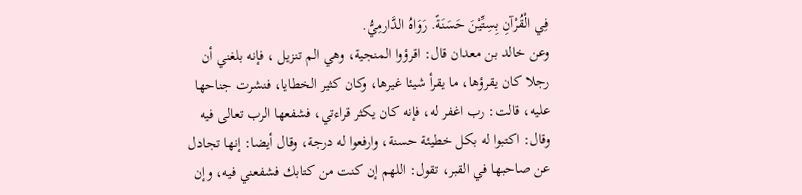فِي الْقُرْآنِ بِسِتِّيْنَ حَسَنَةً. رَوَاهُ الدَّارمِيُّ.
وعن خالد بن معدان قال: اقرؤوا المنجية، وهي الم تنزيل ، فإنه بلغني أن رجلا كان يقرؤها، ما يقرأ شيئا غيرها، وكان كثير الخطايا، فنشرت جناحها عليه، قالت: رب اغفر له، فإنه كان يكثر قراءتي، فشفعها الرب تعالى فيه وقال: اكتبوا له بكل خطيئة حسنة، وارفعوا له درجة، وقال أيضا: إنها تجادل عن صاحبها في القبر، تقول: اللهم إن كنت من كتابك فشفعني فيه، وإن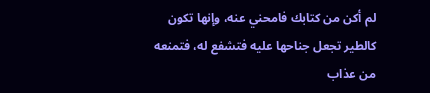لم أكن من كتابك فامحني عنه، وإنها تكون كالطير تجعل جناحها عليه فتشفع له، فتمنعه من عذاب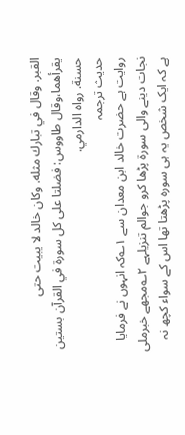القبر. وقال في تبارك مثله. وكان خالد لا يبيت حتى يقرأهما،وقال طاووس: فضلتا على كل سورة في القرآن بستين حسنة. رواه الدارمي.
حدیث ترجمہ
روایت ہے حضرت خالد ابن معدان سے ۱؎کہ انہوں نے فرمایا نجات دینے والی سورة پڑھا کرو جوالم تنزیلہے ۲؎مجھے خبرملی ہے کہ ایک شخص یہ ہی سورہ پڑھتا تھا اس کے سواء کچھ نہ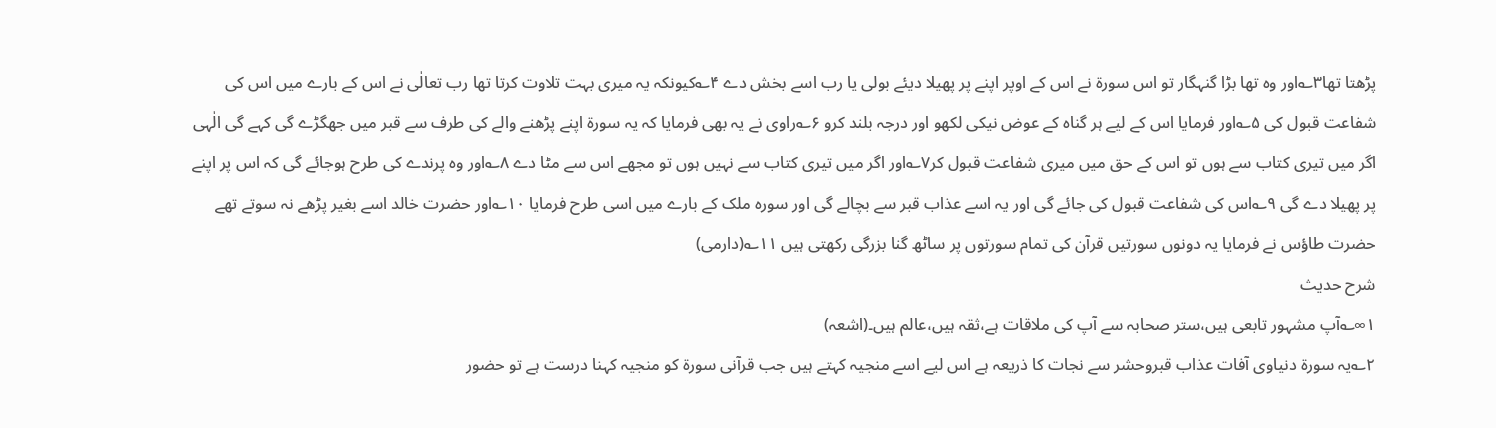پڑھتا تھا۳؎اور وہ تھا بڑا گنہگار تو اس سورۃ نے اس کے اوپر اپنے پر پھیلا دیئے بولی یا رب اسے بخش دے ۴؎کیونکہ یہ میری بہت تلاوت کرتا تھا رب تعالٰی نے اس کے بارے میں اس کی شفاعت قبول کی ۵؎اور فرمایا اس کے لیے ہر گناہ کے عوض نیکی لکھو اور درجہ بلند کرو ۶؎راوی نے یہ بھی فرمایا کہ یہ سورۃ اپنے پڑھنے والے کی طرف سے قبر میں جھگڑے گی کہے گی الٰہی اگر میں تیری کتاب سے ہوں تو اس کے حق میں میری شفاعت قبول کر۷؎اور اگر میں تیری کتاب سے نہیں ہوں تو مجھے اس سے مٹا دے ۸؎اور وہ پرندے کی طرح ہوجائے گی کہ اس پر اپنے پر پھیلا دے گی ۹؎اس کی شفاعت قبول کی جائے گی اور یہ اسے عذاب قبر سے بچالے گی اور سورہ ملک کے بارے میں اسی طرح فرمایا ۱۰؎اور حضرت خالد اسے بغیر پڑھے نہ سوتے تھے حضرت طاؤس نے فرمایا یہ دونوں سورتیں قرآن کی تمام سورتوں پر ساٹھ گنا بزرگی رکھتی ہیں ۱۱؎(دارمی)
شرح حدیث
۱∞؎آپ مشہور تابعی ہیں،ستر صحابہ سے آپ کی ملاقات ہے،ثقہ ہیں،عالم ہیں۔(اشعہ)
۲؎یہ سورۃ دنیاوی آفات عذاب قبروحشر سے نجات کا ذریعہ ہے اس لیے اسے منجیہ کہتے ہیں جب قرآنی سورۃ کو منجیہ کہنا درست ہے تو حضور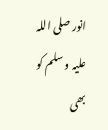انور صلی اللہ علیہ و سلم کو بھی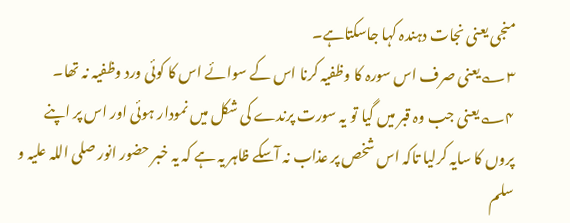منجی یعنی نجات دہندہ کہا جاسکتاہے۔
۳؎یعنی صرف اس سورہ کا وظفیہ کرنا اس کے سوائے اس کا کوئی ورد وظفیہ نہ تھا۔
۴؎یعنی جب وہ قبر میں گیا تو یہ سورت پرندے کی شکل میں نمودار ہوئی اور اس پر اپنے پروں کا سایہ کرلیا تاکہ اس شخص پر عذاب نہ آسکے ظاہر یہ ہے کہ یہ خبر حضور انور صلی اللہ علیہ و سلم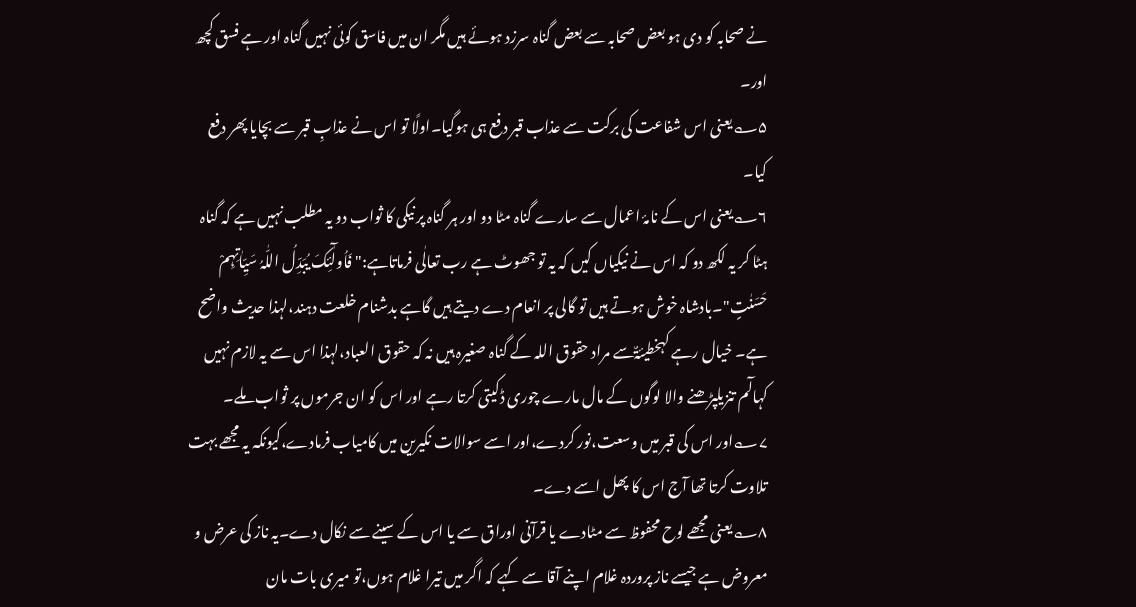نے صحابہ کو دی ہو بعض صحابہ سے بعض گناہ سرزد ہوئے ہیں مگر ان میں فاسق کوئی نہیں گناہ اور ہے فسق کچھ اور۔
۵؎یعنی اس شفاعت کی برکت سے عذاب قبر دفع ہی ہوگیا۔اولًا تو اس نے عذابِ قبر سے بچایا پھر دفع کیا۔
۶؎یعنی اس کے نامۂ اعمال سے سارے گناہ مٹا دو اور ہر گناہ پر نیکی کا ثواب دو یہ مطلب نہیں ہے کہ گناہ ہٹا کر یہ لکھ دو کہ اس نے نیکیاں کیں کہ یہ تو جھوٹ ہے رب تعالٰی فرماتاہے:"فَاُولٰٓئِکَ یُبَدِّلُ اللّٰہُ سَیِّاٰتِہِمْ حَسَنٰتٍ"۔بادشاہ خوش ہوتے ہیں تو گالی پر انعام دے دیتے ہیں گاہے بدشنام خلعت دہند،لہذا حدیث واضح ہے۔ خیال رہے کہخطیئۃٌسے مراد حقوق اللہ کے گناہ صغیرہ ہیں نہ کہ حقوق العباد،لہذا اس سے یہ لازم نہیں کہالٓم تنزیلپڑھنے والا لوگوں کے مال مارے چوری ڈکیتی کرتا رہے اور اس کو ان جرموں پر ثواب ملے۔
۷؎اور اس کی قبر میں وسعت،نور کردے،اور اسے سوالات نکیرین میں کامیاب فرمادے،کیونکہ یہ مجھے بہت تلاوت کرتا تھا آج اس کا پھل اسے دے۔
۸؎یعنی مجھے لوح محفوظ سے مٹادے یا قرآنی اوراق سے یا اس کے سینے سے نکال دے۔یہ ناز کی عرض و معروض ہے جیسے ناز پروردہ غلام اپنے آقا سے کہے کہ اگر میں تیرا غلام ہوں،تو میری بات مان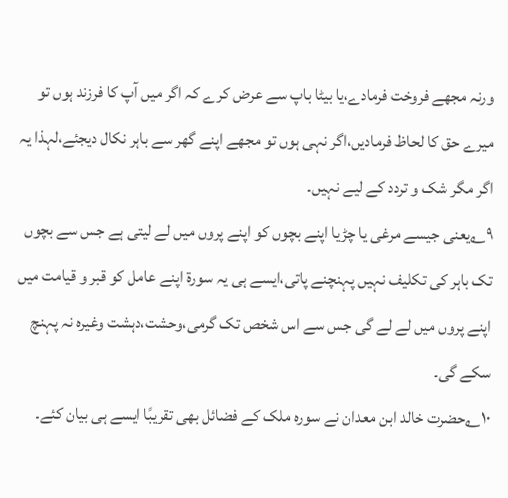ورنہ مجھے فروخت فرمادے،یا بیٹا باپ سے عرض کرے کہ اگر میں آپ کا فرزند ہوں تو میرے حق کا لحاظ فرمادیں،اگر نہی ہوں تو مجھے اپنے گھر سے باہر نکال دیجئے،لہذا یہ اگر مگر شک و تردد کے لیے نہیں۔
۹؎یعنی جیسے مرغی یا چڑیا اپنے بچوں کو اپنے پروں میں لے لیتی ہے جس سے بچوں تک باہر کی تکلیف نہیں پہنچنے پاتی،ایسے ہی یہ سورۃ اپنے عامل کو قبر و قیامت میں اپنے پروں میں لے لے گی جس سے اس شخص تک گرمی،وحشت،دہشت وغیرہ نہ پہنچ سکے گی۔
۱۰؎حضرت خالد ابن معدان نے سورہ ملک کے فضائل بھی تقریبًا ایسے ہی بیان کئے۔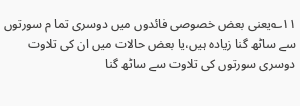۱۱؎یعنی بعض خصوصی فائدوں میں دوسری تما م سورتوں سے ساٹھ گنا زیادہ ہیں،یا بعض حالات میں ان کی تلاوت دوسری سورتوں کی تلاوت سے ساٹھ گنا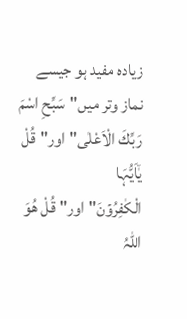زیادہ مفید ہو جیسے نماز وتر میں"سَبِّحِ اسْمَ رَبِّكَ الْاَعْلٰی"اور"قُلْ یٰۤاَیُّہَا الْکٰفِرُوۡنَ"اور"قُلْ ھُوَ اللّٰہُ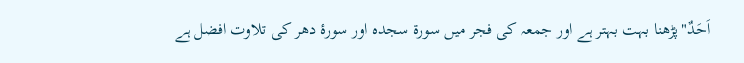اَحَدٌ"پڑھنا بہت بہتر ہے اور جمعہ کی فجر میں سورۃ سجدہ اور سورۂ دھر کی تلاوت افضل ہے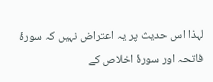لہذا اس حدیث پر یہ اعتراض نہیں کہ سورۂ فاتحہ اور سورۂ اخلاص کے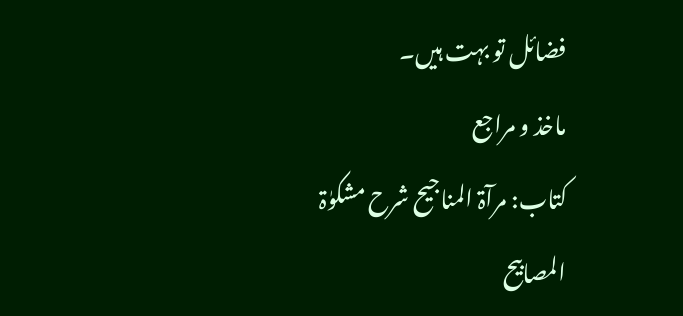فضائل تو بہت ہیں۔
ماخذ و مراجع
کتاب: مرآۃ المناجیح شرح مشکوٰۃ المصابیح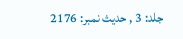جلد: 3 , حدیث نمبر: 2176